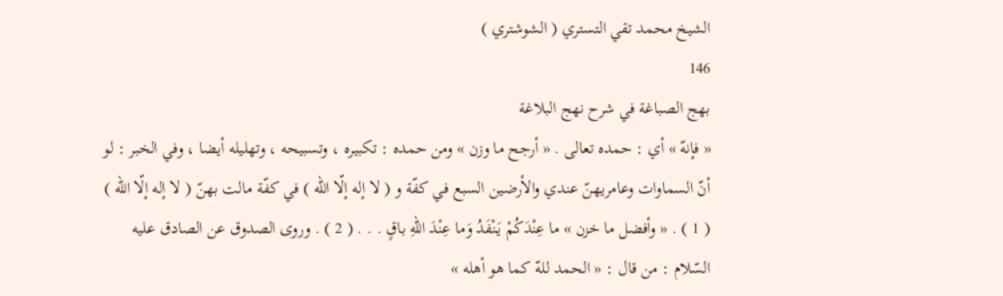الشيخ محمد تقي التستري ( الشوشتري )
146
بهج الصباغة في شرح نهج البلاغة
« فإنهّ » أي : حمده تعالى . « أرجح ما وزن » ومن حمده : تكبيره ، وتسبيحه ، وتهليله أيضا ، وفي الخبر : لو أنّ السماوات وعامريهنّ عندي والأرضين السبع في كفّة و ( لا إله إلّا اللّه ) في كفّة مالت بهنّ ( لا إله إلّا اللّه ) ( 1 ) . « وأفضل ما خزن » ما عِنْدَكُمْ يَنْفَدُ وَما عِنْدَ اللّهِ باقٍ . . . ( 2 ) . وروى الصدوق عن الصادق عليه السّلام : من قال : « الحمد للهّ كما هو أهله »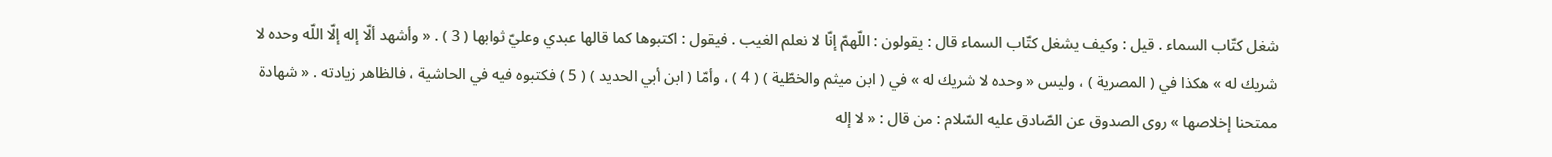شغل كتّاب السماء . قيل : وكيف يشغل كتّاب السماء قال : يقولون : اللّهمّ إنّا لا نعلم الغيب . فيقول : اكتبوها كما قالها عبدي وعليّ ثوابها ( 3 ) . « وأشهد ألّا إله إلّا اللّه وحده لا شريك له » هكذا في ( المصرية ) ، وليس « وحده لا شريك له » في ( ابن ميثم والخطّية ) ( 4 ) ، وأمّا ( ابن أبي الحديد ) ( 5 ) فكتبوه فيه في الحاشية ، فالظاهر زيادته . « شهادة ممتحنا إخلاصها » روى الصدوق عن الصّادق عليه السّلام : من قال : « لا إله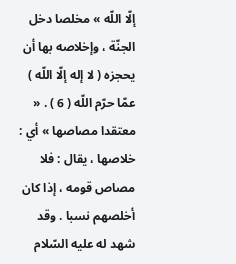إلّا اللّه » مخلصا دخل الجنّة ، وإخلاصه بها أن يحجزه ( لا إله إلّا اللّه ) عمّا حرّم اللّه ( 6 ) . « معتقدا مصاصها » أي : خلاصها ، يقال : فلا مصاص قومه ، إذا كان أخلصهم نسبا . وقد شهد له عليه السّلام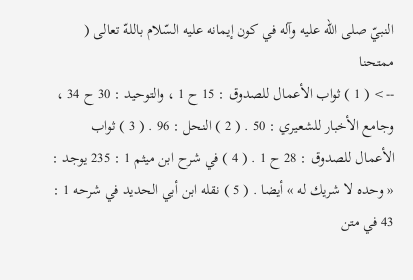النبيّ صلى اللّه عليه وآله في كون إيمانه عليه السّلام باللهّ تعالى ( ممتحنا
--> ( 1 ) ثواب الأعمال للصدوق : 15 ح 1 ، والتوحيد : 30 ح 34 ، وجامع الأخبار للشعيري : 50 . ( 2 ) النحل : 96 . ( 3 ) ثواب الأعمال للصدوق : 28 ح 1 . ( 4 ) في شرح ابن ميثم 1 : 235 يوجد : « وحده لا شريك له » أيضا . ( 5 ) نقله ابن أبي الحديد في شرحه 1 : 43 في متن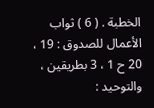الخطبة . ( 6 ) ثواب الأعمال للصدوق : 19 ، 20 ح 1 ، 3 بطريقين ، والتوحيد :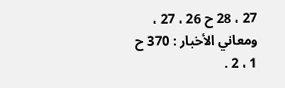27 ، 28 ح 26 ، 27 ، ومعاني الأخبار : 370 ح 1 ، 2 .